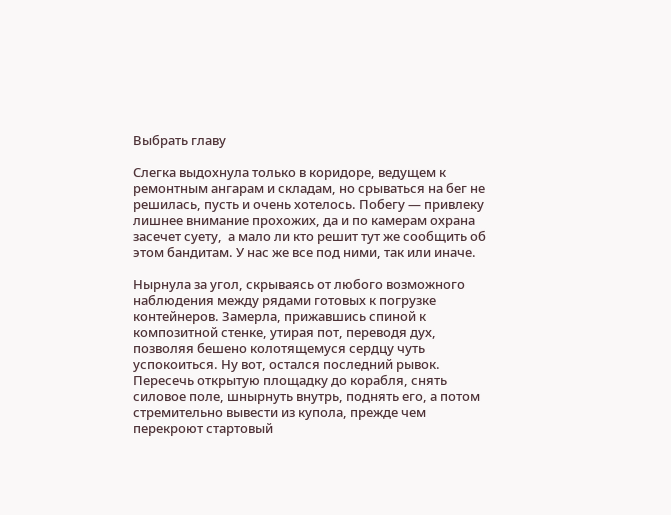Выбрать главу

Слегка выдохнула только в коридоре, ведущем к ремонтным ангарам и складам, но срываться на бег не решилась, пусть и очень хотелось. Побегу — привлеку лишнее внимание прохожих, да и по камерам охрана засечет суету,  а мало ли кто решит тут же сообщить об этом бандитам. У нас же все под ними, так или иначе.

Нырнула за угол, скрываясь от любого возможного наблюдения между рядами готовых к погрузке контейнеров. Замерла, прижавшись спиной к композитной стенке, утирая пот, переводя дух, позволяя бешено колотящемуся сердцу чуть успокоиться. Ну вот, остался последний рывок. Пересечь открытую площадку до корабля, снять силовое поле, шнырнуть внутрь, поднять его, а потом стремительно вывести из купола, прежде чем перекроют стартовый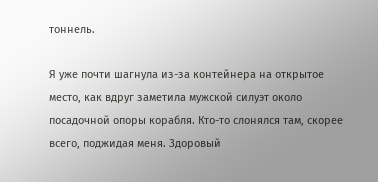тоннель.

Я уже почти шагнула из-за контейнера на открытое место, как вдруг заметила мужской силуэт около посадочной опоры корабля. Кто-то слонялся там, скорее всего, поджидая меня. Здоровый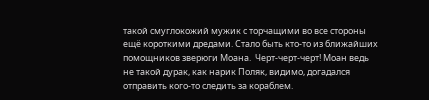такой смуглокожий мужик с торчащими во все стороны ещё короткими дредами. Стало быть кто-то из ближайших помощников зверюги Моана.  Черт-черт-черт! Моан ведь не такой дурак, как нарик Поляк, видимо, догадался отправить кого-то следить за кораблем.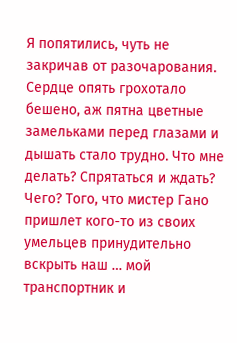Я попятились, чуть не закричав от разочарования. Сердце опять грохотало бешено, аж пятна цветные замельками перед глазами и дышать стало трудно. Что мне делать? Спрятаться и ждать? Чего? Того, что мистер Гано пришлет кого-то из своих умельцев принудительно вскрыть наш … мой транспортник и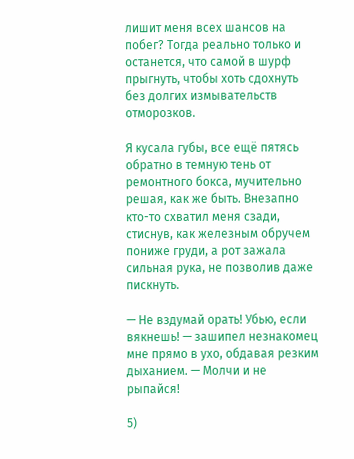лишит меня всех шансов на побег? Тогда реально только и останется, что самой в шурф прыгнуть, чтобы хоть сдохнуть без долгих измывательств отморозков.

Я кусала губы, все ещё пятясь обратно в темную тень от ремонтного бокса, мучительно решая, как же быть. Внезапно кто-то схватил меня сзади, стиснув, как железным обручем пониже груди, а рот зажала сильная рука, не позволив даже пискнуть.

— Не вздумай орать! Убью, если вякнешь! — зашипел незнакомец мне прямо в ухо, обдавая резким дыханием. — Молчи и не рыпайся!

5)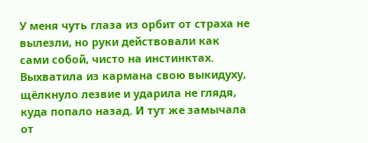У меня чуть глаза из орбит от страха не вылезли, но руки действовали как сами собой, чисто на инстинктах. Выхватила из кармана свою выкидуху, щёлкнуло лезвие и ударила не глядя, куда попало назад. И тут же замычала от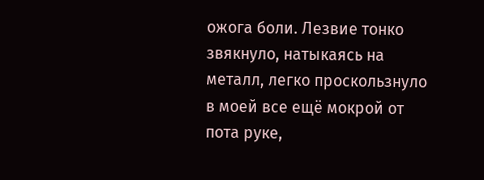ожога боли. Лезвие тонко звякнуло, натыкаясь на металл, легко проскользнуло в моей все ещё мокрой от пота руке,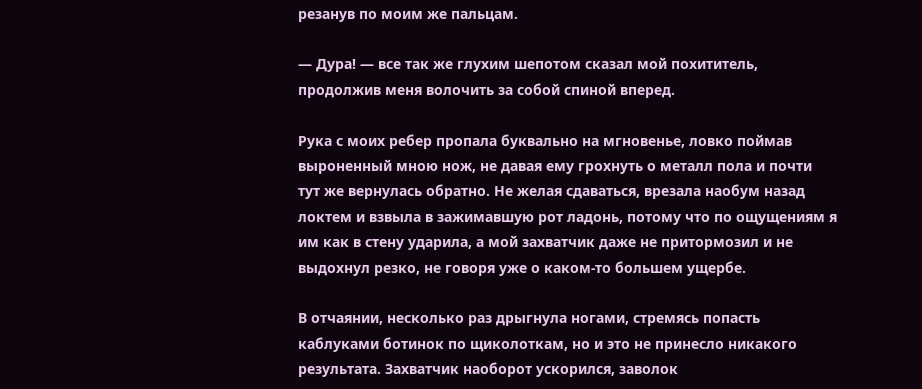резанув по моим же пальцам.

— Дура! — все так же глухим шепотом сказал мой похититель, продолжив меня волочить за собой спиной вперед.

Рука с моих ребер пропала буквально на мгновенье, ловко поймав выроненный мною нож, не давая ему грохнуть о металл пола и почти тут же вернулась обратно. Не желая сдаваться, врезала наобум назад локтем и взвыла в зажимавшую рот ладонь, потому что по ощущениям я им как в стену ударила, а мой захватчик даже не притормозил и не выдохнул резко, не говоря уже о каком-то большем ущербе.

В отчаянии, несколько раз дрыгнула ногами, стремясь попасть каблуками ботинок по щиколоткам, но и это не принесло никакого результата. Захватчик наоборот ускорился, заволок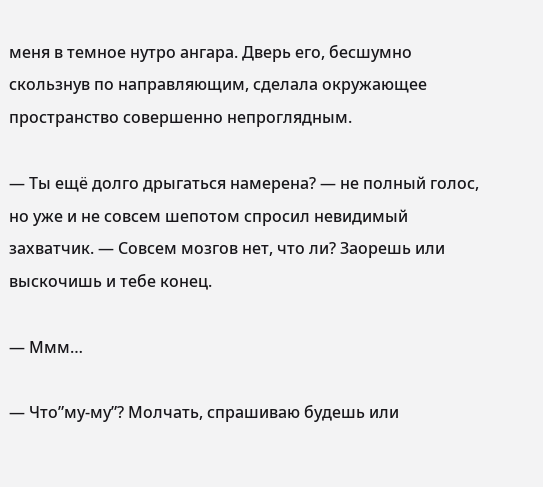меня в темное нутро ангара. Дверь его, бесшумно скользнув по направляющим, сделала окружающее пространство совершенно непроглядным.

— Ты ещё долго дрыгаться намерена? — не полный голос, но уже и не совсем шепотом спросил невидимый захватчик. — Совсем мозгов нет, что ли? Заорешь или выскочишь и тебе конец.

— Ммм…

— Что”му-му”? Молчать, спрашиваю будешь или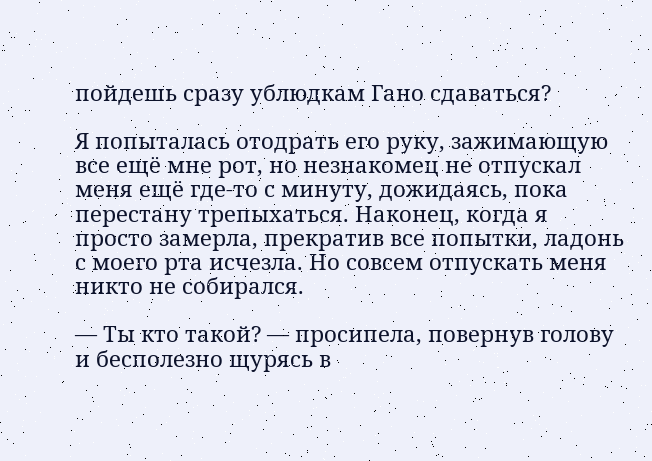пойдешь сразу ублюдкам Гано сдаваться?

Я попыталась отодрать его руку, зажимающую все ещё мне рот, но незнакомец не отпускал меня ещё где-то с минуту, дожидаясь, пока перестану трепыхаться. Наконец, когда я просто замерла, прекратив все попытки, ладонь с моего рта исчезла. Но совсем отпускать меня никто не собирался.

— Ты кто такой? — просипела, повернув голову и бесполезно щурясь в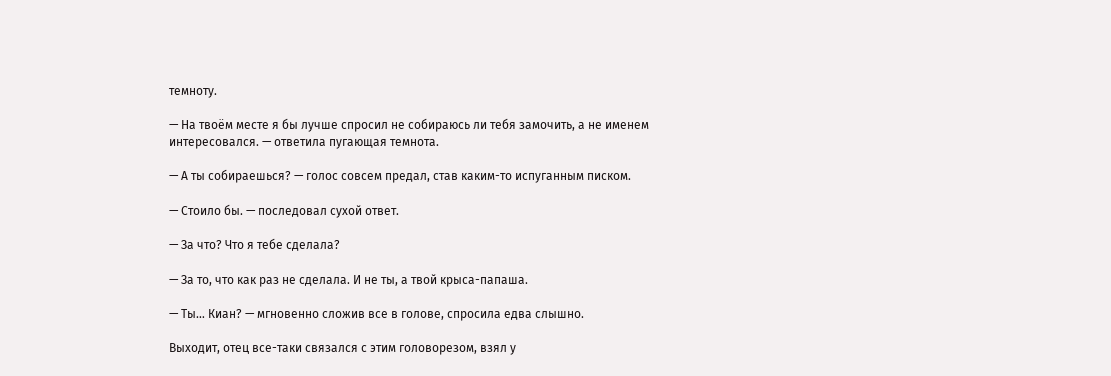темноту.

— На твоём месте я бы лучше спросил не собираюсь ли тебя замочить, а не именем интересовался. — ответила пугающая темнота.

— А ты собираешься? — голос совсем предал, став каким-то испуганным писком.

— Стоило бы. — последовал сухой ответ.

— За что? Что я тебе сделала?

— За то, что как раз не сделала. И не ты, а твой крыса-папаша.

— Ты… Киан? — мгновенно сложив все в голове, спросила едва слышно.

Выходит, отец все-таки связался с этим головорезом, взял у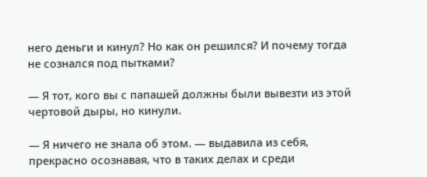него деньги и кинул? Но как он решился? И почему тогда не сознался под пытками?

— Я тот, кого вы с папашей должны были вывезти из этой чертовой дыры, но кинули.

— Я ничего не знала об этом. — выдавила из себя, прекрасно осознавая, что в таких делах и среди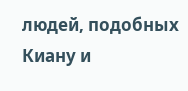людей, подобных Киану и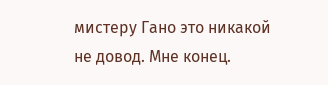мистеру Гано это никакой не довод. Мне конец.